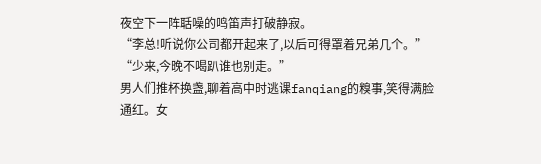夜空下一阵聒噪的鸣笛声打破静寂。
“李总!听说你公司都开起来了,以后可得罩着兄弟几个。”
“少来,今晚不喝趴谁也别走。”
男人们推杯换盏,聊着高中时逃课fanqiang的糗事,笑得满脸通红。女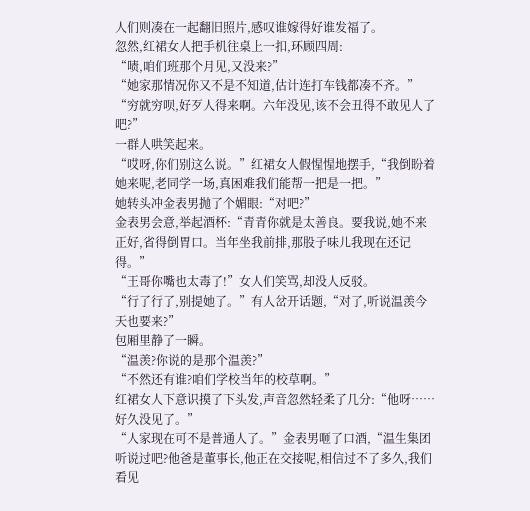人们则凑在一起翻旧照片,感叹谁嫁得好谁发福了。
忽然,红裙女人把手机往桌上一扣,环顾四周:
“啧,咱们班那个月见,又没来?”
“她家那情况你又不是不知道,估计连打车钱都凑不齐。”
“穷就穷呗,好歹人得来啊。六年没见,该不会丑得不敢见人了吧?”
一群人哄笑起来。
“哎呀,你们别这么说。”红裙女人假惺惺地摆手,“我倒盼着她来呢,老同学一场,真困难我们能帮一把是一把。”
她转头冲金表男抛了个媚眼:“对吧?”
金表男会意,举起酒杯:“青青你就是太善良。要我说,她不来正好,省得倒胃口。当年坐我前排,那股子味儿我现在还记得。”
“王哥你嘴也太毒了!”女人们笑骂,却没人反驳。
“行了行了,别提她了。”有人岔开话题,“对了,听说温羡今天也要来?”
包厢里静了一瞬。
“温羡?你说的是那个温羡?”
“不然还有谁?咱们学校当年的校草啊。”
红裙女人下意识摸了下头发,声音忽然轻柔了几分:“他呀……好久没见了。”
“人家现在可不是普通人了。”金表男咂了口酒,“温生集团听说过吧?他爸是董事长,他正在交接呢,相信过不了多久,我们看见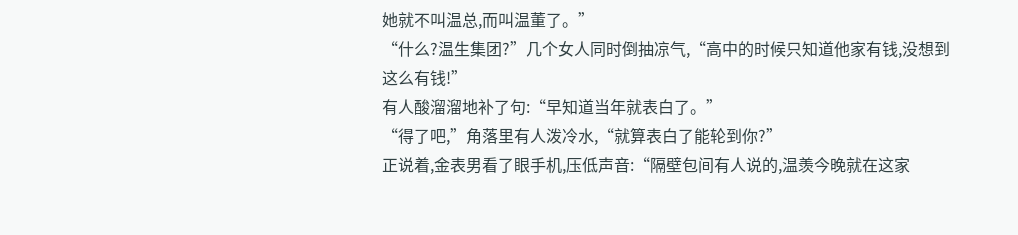她就不叫温总,而叫温董了。”
“什么?温生集团?”几个女人同时倒抽凉气,“高中的时候只知道他家有钱,没想到这么有钱!”
有人酸溜溜地补了句:“早知道当年就表白了。”
“得了吧,”角落里有人泼冷水,“就算表白了能轮到你?”
正说着,金表男看了眼手机,压低声音:“隔壁包间有人说的,温羡今晚就在这家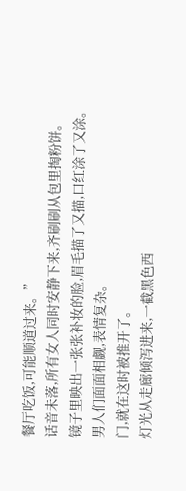餐厅吃饭,可能顺道过来。”
话音未落,所有女人同时安静下来,齐刷刷从包里掏粉饼。
镜子里映出一张张补妆的脸,眉毛描了又描,口红涂了又涂。
男人们面面相觑,表情复杂。
门,就在这时被推开了。
灯光从走廊倾泻进来,一截黑色西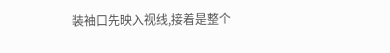装袖口先映入视线,接着是整个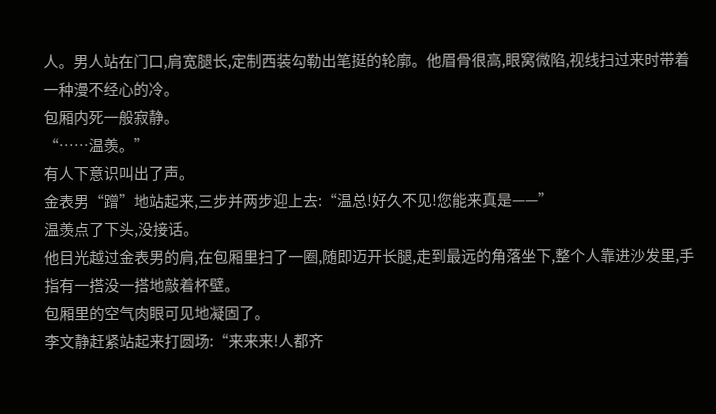人。男人站在门口,肩宽腿长,定制西装勾勒出笔挺的轮廓。他眉骨很高,眼窝微陷,视线扫过来时带着一种漫不经心的冷。
包厢内死一般寂静。
“……温羡。”
有人下意识叫出了声。
金表男“蹭”地站起来,三步并两步迎上去:“温总!好久不见!您能来真是——”
温羡点了下头,没接话。
他目光越过金表男的肩,在包厢里扫了一圈,随即迈开长腿,走到最远的角落坐下,整个人靠进沙发里,手指有一搭没一搭地敲着杯壁。
包厢里的空气肉眼可见地凝固了。
李文静赶紧站起来打圆场:“来来来!人都齐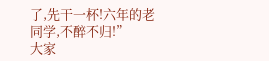了,先干一杯!六年的老同学,不醉不归!”
大家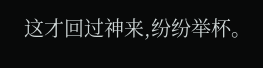这才回过神来,纷纷举杯。